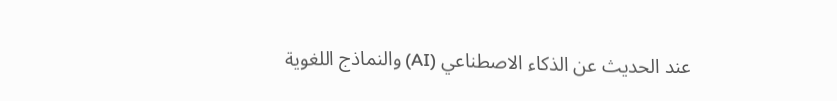عند الحديث عن الذكاء الاصطناعي (AI) والنماذج اللغوية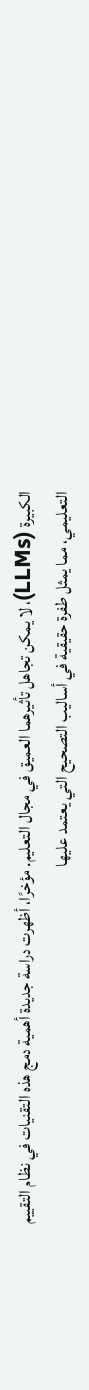الكبيرة (LLMs)، لا يمكن تجاهل تأثيرهما العميق في مجال التعليم. مؤخرًا، أظهرت دراسة جديدة أهمية دمج هذه التقنيات في نظام التقييم التعليمي، مما يمثل طفرة حقيقية في أساليب التصحيح التي يعتمد عليها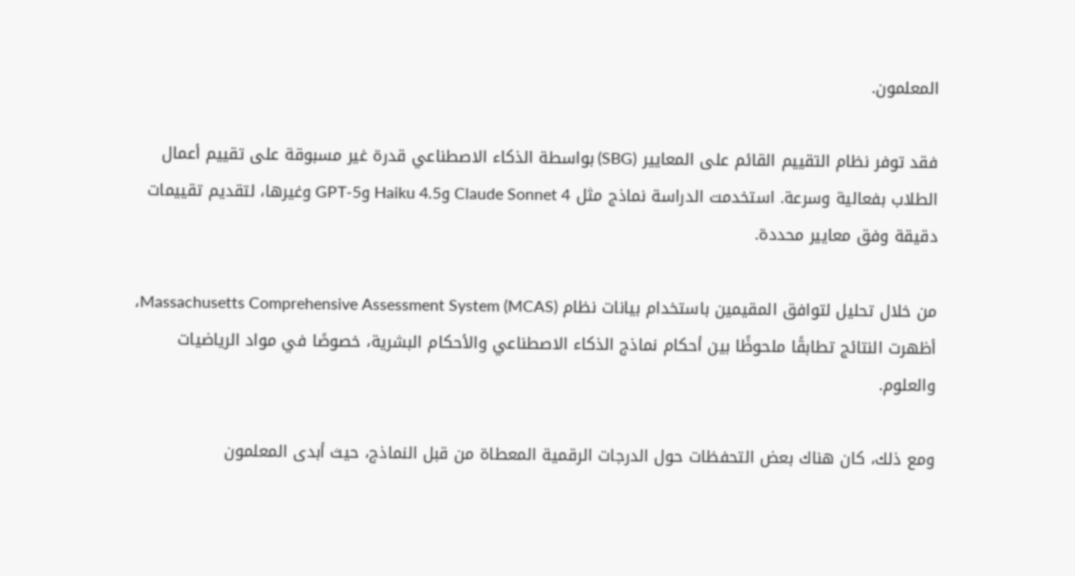المعلمون.

فقد توفر نظام التقييم القائم على المعايير (SBG) بواسطة الذكاء الاصطناعي قدرة غير مسبوقة على تقييم أعمال الطلاب بفعالية وسرعة. استخدمت الدراسة نماذج مثل Claude Sonnet 4 وHaiku 4.5 وGPT-5 وغيرها، لتقديم تقييمات دقيقة وفق معايير محددة.

من خلال تحليل لتوافق المقيمين باستخدام بيانات نظام Massachusetts Comprehensive Assessment System (MCAS)، أظهرت النتائج تطابقًا ملحوظًا بين أحكام نماذج الذكاء الاصطناعي والأحكام البشرية، خصوصًا في مواد الرياضيات والعلوم.

ومع ذلك، كان هناك بعض التحفظات حول الدرجات الرقمية المعطاة من قبل النماذج، حيث أبدى المعلمون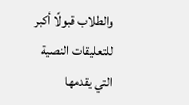والطلاب قبولًا أكبر للتعليقات النصية التي يقدمها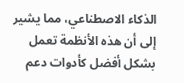الذكاء الاصطناعي، مما يشير إلى أن هذه الأنظمة تعمل بشكل أفضل كأدوات دعم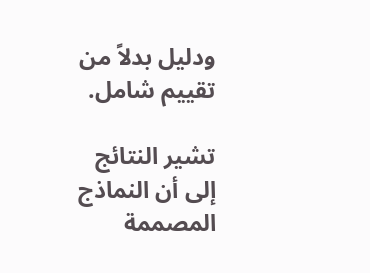ودليل بدلاً من تقييم شامل.

تشير النتائج إلى أن النماذج المصممة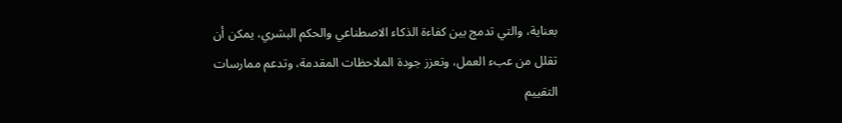بعناية، والتي تدمج بين كفاءة الذكاء الاصطناعي والحكم البشري، يمكن أن تقلل من عبء العمل، وتعزز جودة الملاحظات المقدمة، وتدعم ممارسات التقييم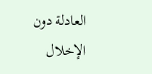العادلة دون الإخلال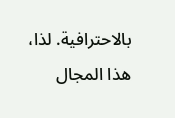بالاحترافية. لذا، هذا المجال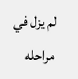لم يزل في مراحله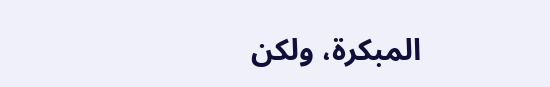المبكرة، ولكن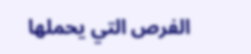الفرص التي يحملها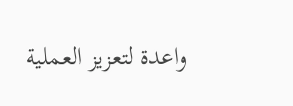واعدة لتعزيز العملية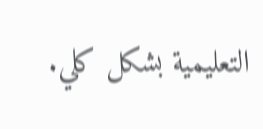التعليمية بشكل كلي.